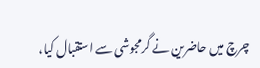چرچ میں حاضرین نے گرمجوشی سے استقبال کیا،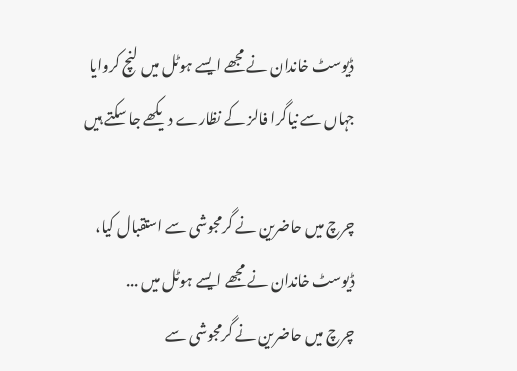ڈیوسٹ خاندان نے مجھے ایسے ہوٹل میں لنچ کروایا جہاں سے نیاگرا فالز کے نظارے دیکھے جا سکتے ہیں

چرچ میں حاضرین نے گرمجوشی سے استقبال کیا، ڈیوسٹ خاندان نے مجھے ایسے ہوٹل میں ...
چرچ میں حاضرین نے گرمجوشی سے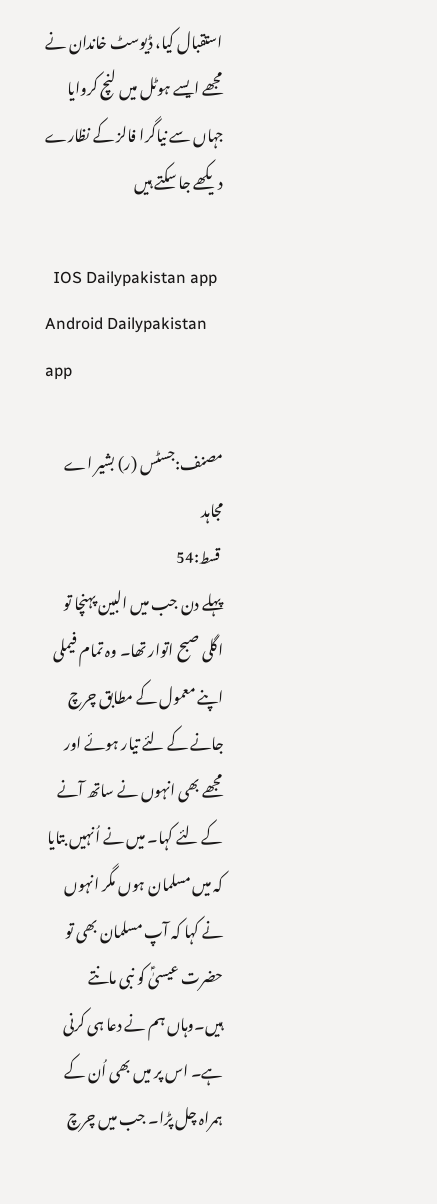استقبال کیا، ڈیوسٹ خاندان نے مجھے ایسے ہوٹل میں لنچ کروایا جہاں سے نیاگرا فالز کے نظارے دیکھے جا سکتے ہیں

  IOS Dailypakistan app Android Dailypakistan app

مصنف:جسٹس (ر) بشیر اے مجاہد
 قسط:54
پہلے دن جب میں البین پہنچا تو اگلی صبح اتوار تھا۔ وہ تمام فیملی اپنے معمول کے مطابق چرچ جانے کے لئے تیار ہوئے اور مجھے بھی انہوں نے ساتھ آنے کے لئے کہا۔ میں نے اُنہیں بتایا کہ میں مسلمان ہوں مگر انہوں نے کہا کہ آپ مسلمان بھی تو حضرت عیسیٰؑ کو نبی مانتے ہیں۔وہاں ہم نے دعا ہی کرنی ہے۔ اس پر میں بھی اُن کے ہمراہ چل پڑا۔ جب میں چرچ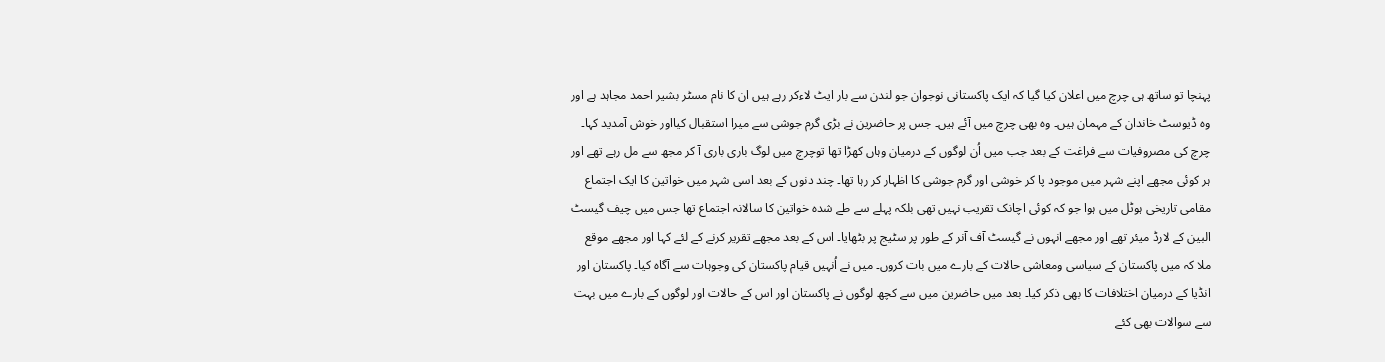پہنچا تو ساتھ ہی چرچ میں اعلان کیا گیا کہ ایک پاکستانی نوجوان جو لندن سے بار ایٹ لاءکر رہے ہیں ان کا نام مسٹر بشیر احمد مجاہد ہے اور وہ ڈیوسٹ خاندان کے مہمان ہیں۔ وہ بھی چرچ میں آئے ہیں۔ جس پر حاضرین نے بڑی گرم جوشی سے میرا استقبال کیااور خوش آمدید کہا۔ چرچ کی مصروفیات سے فراغت کے بعد جب میں اُن لوگوں کے درمیان وہاں کھڑا تھا توچرچ میں لوگ باری باری آ کر مجھ سے مل رہے تھے اور ہر کوئی مجھے اپنے شہر میں موجود پا کر خوشی اور گرم جوشی کا اظہار کر رہا تھا۔ چند دنوں کے بعد اسی شہر میں خواتین کا ایک اجتماع مقامی تاریخی ہوٹل میں ہوا جو کہ کوئی اچانک تقریب نہیں تھی بلکہ پہلے سے طے شدہ خواتین کا سالانہ اجتماع تھا جس میں چیف گیسٹ البین کے لارڈ میئر تھے اور مجھے انہوں نے گیسٹ آف آنر کے طور پر سٹیج پر بٹھایا۔ اس کے بعد مجھے تقریر کرنے کے لئے کہا اور مجھے موقع ملا کہ میں پاکستان کے سیاسی ومعاشی حالات کے بارے میں بات کروں۔ میں نے اُنہیں قیام پاکستان کی وجوہات سے آگاہ کیا۔ پاکستان اور انڈیا کے درمیان اختلافات کا بھی ذکر کیا۔ بعد میں حاضرین میں سے کچھ لوگوں نے پاکستان اور اس کے حالات اور لوگوں کے بارے میں بہت سے سوالات بھی کئے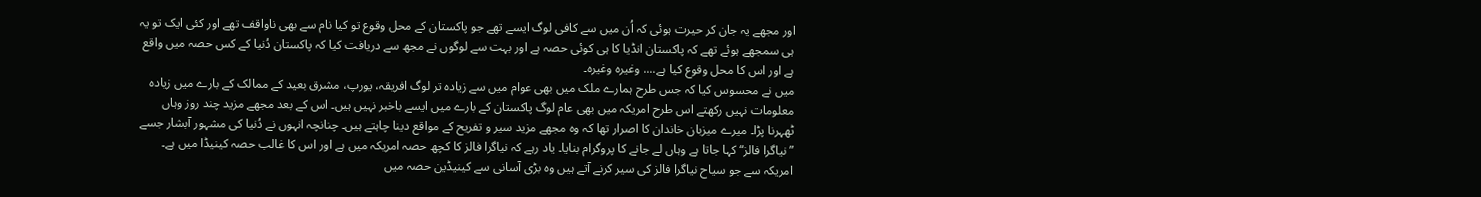اور مجھے یہ جان کر حیرت ہوئی کہ اُن میں سے کافی لوگ ایسے تھے جو پاکستان کے محل وقوع تو کیا نام سے بھی ناواقف تھے اور کئی ایک تو یہ ہی سمجھے ہوئے تھے کہ پاکستان انڈیا کا ہی کوئی حصہ ہے اور بہت سے لوگوں نے مجھ سے دریافت کیا کہ پاکستان دُنیا کے کس حصہ میں واقع ہے اور اس کا محل وقوع کیا ہے.... وغیرہ وغیرہ۔
میں نے محسوس کیا کہ جس طرح ہمارے ملک میں بھی عوام میں سے زیادہ تر لوگ افریقہ، یورپ، مشرق بعید کے ممالک کے بارے میں زیادہ معلومات نہیں رکھتے اس طرح امریکہ میں بھی عام لوگ پاکستان کے بارے میں ایسے باخبر نہیں ہیں۔ اس کے بعد مجھے مزید چند روز وہاں ٹھہرنا پڑا۔ میرے میزبان خاندان کا اصرار تھا کہ وہ مجھے مزید سیر و تفریح کے مواقع دینا چاہتے ہیں۔ چنانچہ انہوں نے دُنیا کی مشہور آبشار جسے ”نیاگرا فالز“ کہا جاتا ہے وہاں لے جانے کا پروگرام بنایا۔ یاد رہے کہ نیاگرا فالز کا کچھ حصہ امریکہ میں ہے اور اس کا غالب حصہ کینیڈا میں ہے۔ امریکہ سے جو سیاح نیاگرا فالز کی سیر کرنے آتے ہیں وہ بڑی آسانی سے کینیڈین حصہ میں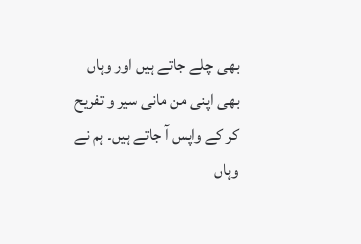بھی چلے جاتے ہیں اور وہاں بھی اپنی من مانی سیر و تفریح کر کے واپس آ جاتے ہیں۔ ہم نے وہاں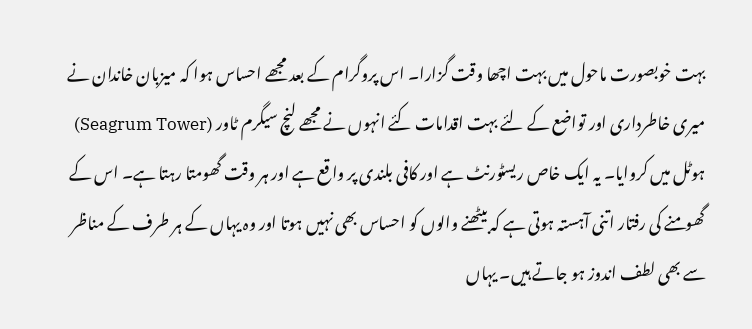بہت خوبصورت ماحول میں بہت اچھا وقت گزارا۔ اس پروگرام کے بعد مجھے احساس ہوا کہ میزبان خاندان نے میری خاطرداری اور تواضع کے لئے بہت اقدامات کئے انہوں نے مجھے لنچ سیگرم ٹاور (Seagrum Tower) ہوٹل میں کروایا۔ یہ ایک خاص ریسٹورنٹ ہے اور کافی بلندی پر واقع ہے اور ہر وقت گھومتا رہتا ہے۔ اس کے گھومنے کی رفتار اتنی آہستہ ہوتی ہے کہ بیٹھنے والوں کو احساس بھی نہیں ہوتا اور وہ یہاں کے ہر طرف کے مناظر سے بھی لطف اندوز ہو جاتے ہیں۔ یہاں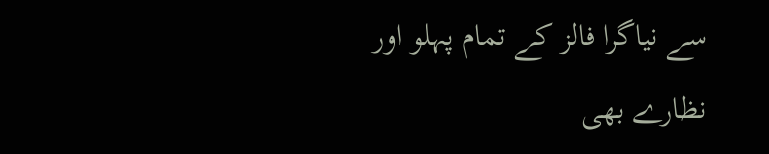سے نیاگرا فالز کے تمام پہلو اور نظارے بھی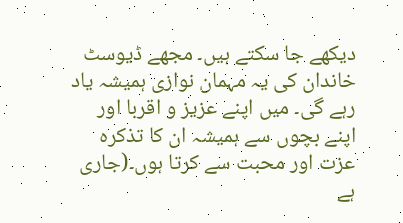دیکھے جا سکتے ہیں۔ مجھے ڈیوسٹ خاندان کی یہ مہمان نوازی ہمیشہ یاد رہے گی۔ میں اپنے عزیز و اقربا اور اپنے بچوں سے ہمیشہ ان کا تذکرہ عزت اور محبت سے کرتا ہوں۔(جاری ہے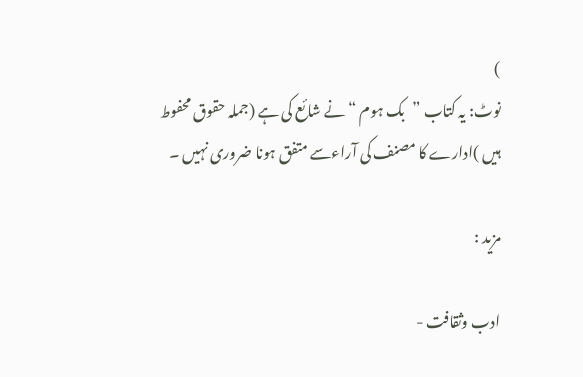)
نوٹ: یہ کتاب ”بک ہوم “ نے شائع کی ہے (جملہ حقوق محفوط ہیں )ادارے کا مصنف کی آراءسے متفق ہونا ضروری نہیں ۔

مزید :

ادب وثقافت -